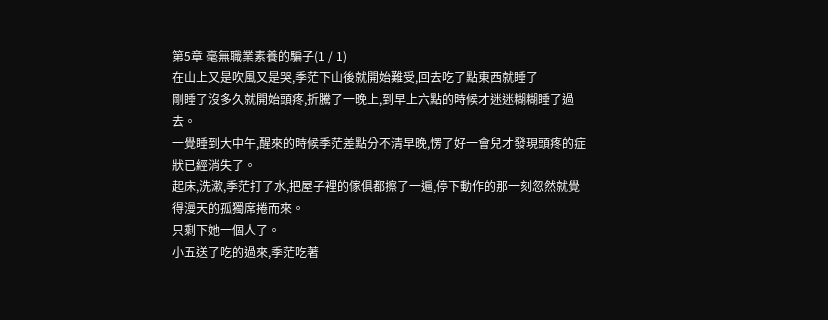第5章 毫無職業素養的騙子(1 / 1)
在山上又是吹風又是哭,季茫下山後就開始難受,回去吃了點東西就睡了
剛睡了沒多久就開始頭疼,折騰了一晚上,到早上六點的時候才迷迷糊糊睡了過去。
一覺睡到大中午,醒來的時候季茫差點分不清早晚,愣了好一會兒才發現頭疼的症狀已經消失了。
起床,洗漱,季茫打了水,把屋子裡的傢俱都擦了一遍,停下動作的那一刻忽然就覺得漫天的孤獨席捲而來。
只剩下她一個人了。
小五送了吃的過來,季茫吃著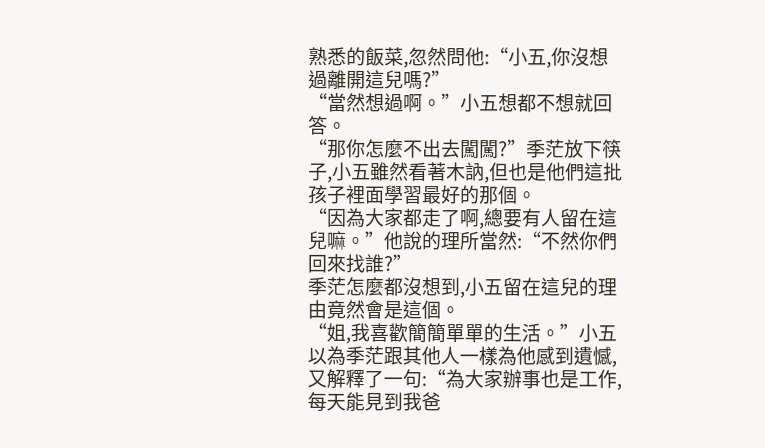熟悉的飯菜,忽然問他:“小五,你沒想過離開這兒嗎?”
“當然想過啊。”小五想都不想就回答。
“那你怎麼不出去闖闖?”季茫放下筷子,小五雖然看著木訥,但也是他們這批孩子裡面學習最好的那個。
“因為大家都走了啊,總要有人留在這兒嘛。”他說的理所當然:“不然你們回來找誰?”
季茫怎麼都沒想到,小五留在這兒的理由竟然會是這個。
“姐,我喜歡簡簡單單的生活。”小五以為季茫跟其他人一樣為他感到遺憾,又解釋了一句:“為大家辦事也是工作,每天能見到我爸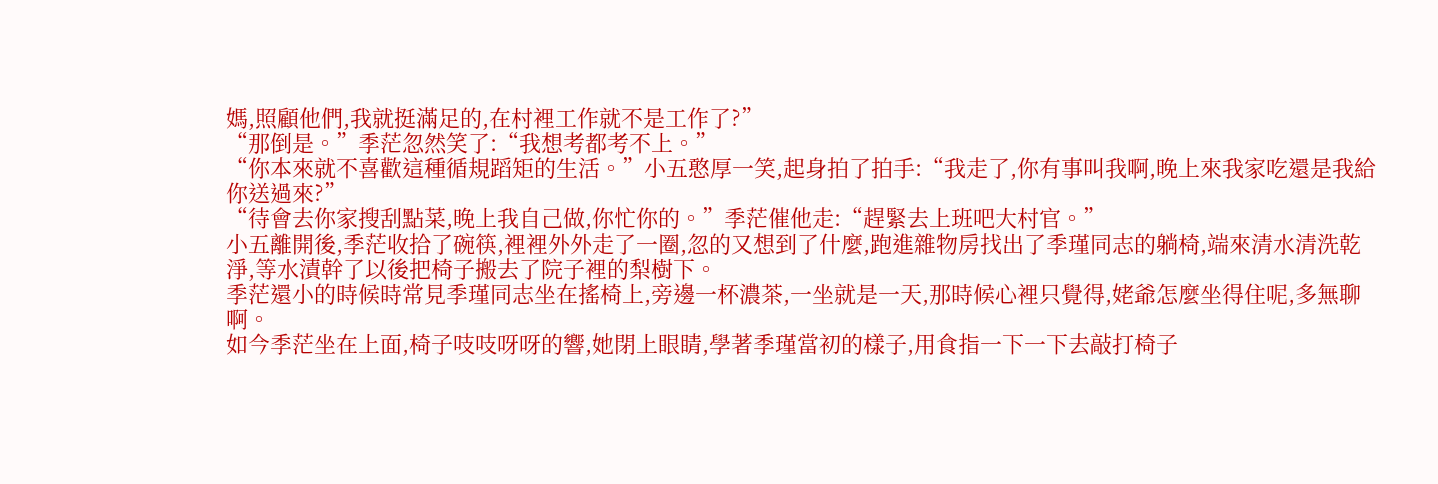媽,照顧他們,我就挺滿足的,在村裡工作就不是工作了?”
“那倒是。”季茫忽然笑了:“我想考都考不上。”
“你本來就不喜歡這種循規蹈矩的生活。”小五憨厚一笑,起身拍了拍手:“我走了,你有事叫我啊,晚上來我家吃還是我給你送過來?”
“待會去你家搜刮點菜,晚上我自己做,你忙你的。”季茫催他走:“趕緊去上班吧大村官。”
小五離開後,季茫收拾了碗筷,裡裡外外走了一圈,忽的又想到了什麼,跑進雜物房找出了季瑾同志的躺椅,端來清水清洗乾淨,等水漬幹了以後把椅子搬去了院子裡的梨樹下。
季茫還小的時候時常見季瑾同志坐在搖椅上,旁邊一杯濃茶,一坐就是一天,那時候心裡只覺得,姥爺怎麼坐得住呢,多無聊啊。
如今季茫坐在上面,椅子吱吱呀呀的響,她閉上眼睛,學著季瑾當初的樣子,用食指一下一下去敲打椅子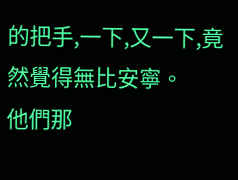的把手,一下,又一下,竟然覺得無比安寧。
他們那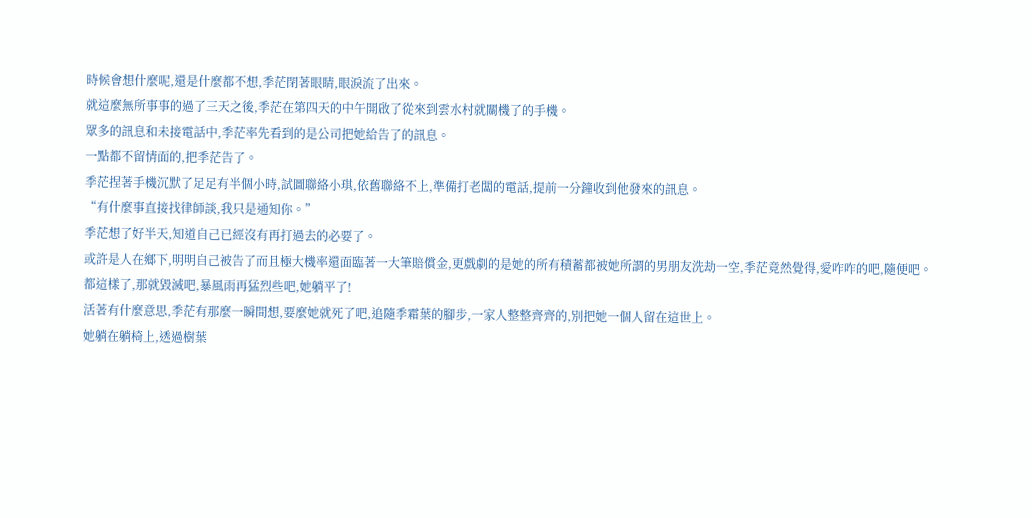時候會想什麼呢,還是什麼都不想,季茫閉著眼睛,眼淚流了出來。
就這麼無所事事的過了三天之後,季茫在第四天的中午開啟了從來到雲水村就關機了的手機。
眾多的訊息和未接電話中,季茫率先看到的是公司把她給告了的訊息。
一點都不留情面的,把季茫告了。
季茫捏著手機沉默了足足有半個小時,試圖聯絡小琪,依舊聯絡不上,準備打老闆的電話,提前一分鐘收到他發來的訊息。
“有什麼事直接找律師談,我只是通知你。”
季茫想了好半天,知道自己已經沒有再打過去的必要了。
或許是人在鄉下,明明自己被告了而且極大機率還面臨著一大筆賠償金,更戲劇的是她的所有積蓄都被她所謂的男朋友洗劫一空,季茫竟然覺得,愛咋咋的吧,隨便吧。
都這樣了,那就毀滅吧,暴風雨再猛烈些吧,她躺平了!
活著有什麼意思,季茫有那麼一瞬間想,要麼她就死了吧,追隨季霜葉的腳步,一家人整整齊齊的,別把她一個人留在這世上。
她躺在躺椅上,透過樹葉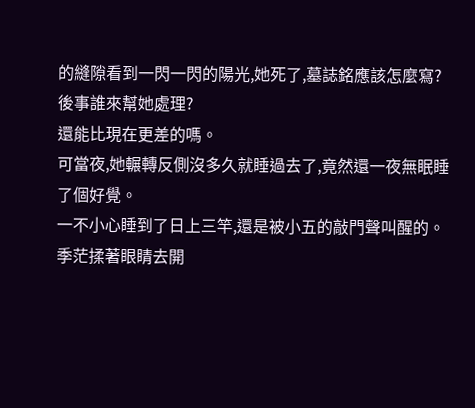的縫隙看到一閃一閃的陽光,她死了,墓誌銘應該怎麼寫?後事誰來幫她處理?
還能比現在更差的嗎。
可當夜,她輾轉反側沒多久就睡過去了,竟然還一夜無眠睡了個好覺。
一不小心睡到了日上三竿,還是被小五的敲門聲叫醒的。
季茫揉著眼睛去開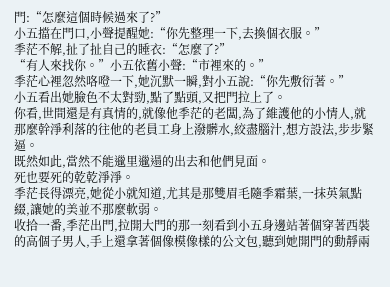門:“怎麼這個時候過來了?”
小五擋在門口,小聲提醒她:“你先整理一下,去換個衣服。”
季茫不解,扯了扯自己的睡衣:“怎麼了?”
“有人來找你。”小五依舊小聲:“市裡來的。”
季茫心裡忽然咯噔一下,她沉默一瞬,對小五說:“你先敷衍著。”
小五看出她臉色不太對勁,點了點頭,又把門拉上了。
你看,世間還是有真情的,就像他季茫的老闆,為了維護他的小情人,就那麼幹淨利落的往他的老員工身上潑髒水,絞盡腦汁,想方設法,步步緊逼。
既然如此,當然不能邋里邋遢的出去和他們見面。
死也要死的乾乾淨淨。
季茫長得漂亮,她從小就知道,尤其是那雙眉毛隨季霜葉,一抹英氣點綴,讓她的美並不那麼軟弱。
收拾一番,季茫出門,拉開大門的那一刻看到小五身邊站著個穿著西裝的高個子男人,手上還拿著個像模像樣的公文包,聽到她開門的動靜兩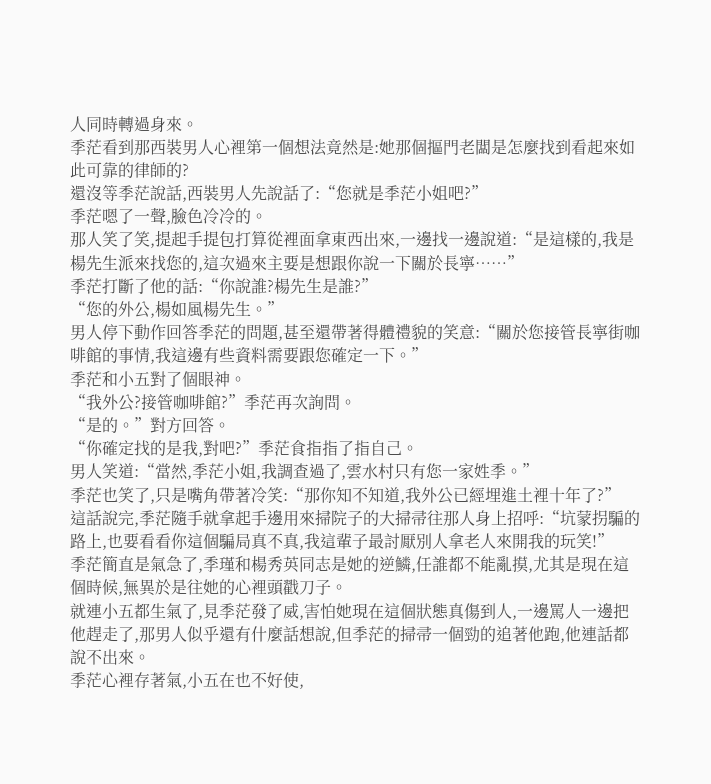人同時轉過身來。
季茫看到那西裝男人心裡第一個想法竟然是:她那個摳門老闆是怎麼找到看起來如此可靠的律師的?
還沒等季茫說話,西裝男人先說話了:“您就是季茫小姐吧?”
季茫嗯了一聲,臉色冷冷的。
那人笑了笑,提起手提包打算從裡面拿東西出來,一邊找一邊說道:“是這樣的,我是楊先生派來找您的,這次過來主要是想跟你說一下關於長寧……”
季茫打斷了他的話:“你說誰?楊先生是誰?”
“您的外公,楊如風楊先生。”
男人停下動作回答季茫的問題,甚至還帶著得體禮貌的笑意:“關於您接管長寧街咖啡館的事情,我這邊有些資料需要跟您確定一下。”
季茫和小五對了個眼神。
“我外公?接管咖啡館?”季茫再次詢問。
“是的。”對方回答。
“你確定找的是我,對吧?”季茫食指指了指自己。
男人笑道:“當然,季茫小姐,我調查過了,雲水村只有您一家姓季。”
季茫也笑了,只是嘴角帶著冷笑:“那你知不知道,我外公已經埋進土裡十年了?”
這話說完,季茫隨手就拿起手邊用來掃院子的大掃帚往那人身上招呼:“坑蒙拐騙的路上,也要看看你這個騙局真不真,我這輩子最討厭別人拿老人來開我的玩笑!”
季茫簡直是氣急了,季瑾和楊秀英同志是她的逆鱗,任誰都不能亂摸,尤其是現在這個時候,無異於是往她的心裡頭戳刀子。
就連小五都生氣了,見季茫發了威,害怕她現在這個狀態真傷到人,一邊罵人一邊把他趕走了,那男人似乎還有什麼話想說,但季茫的掃帚一個勁的追著他跑,他連話都說不出來。
季茫心裡存著氣,小五在也不好使,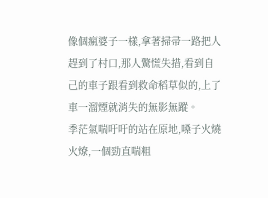像個瘋婆子一樣,拿著掃帚一路把人趕到了村口,那人驚慌失措,看到自己的車子跟看到救命稻草似的,上了車一溜煙就消失的無影無蹤。
季茫氣喘吁吁的站在原地,嗓子火燒火燎,一個勁直喘粗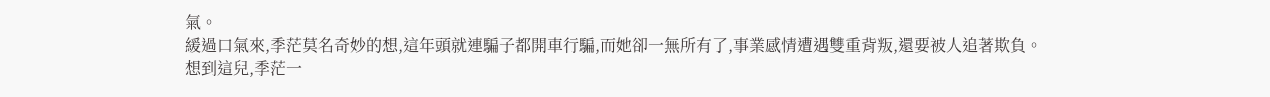氣。
緩過口氣來,季茫莫名奇妙的想,這年頭就連騙子都開車行騙,而她卻一無所有了,事業感情遭遇雙重背叛,還要被人追著欺負。
想到這兒,季茫一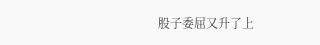股子委屈又升了上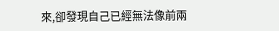來,卻發現自己已經無法像前兩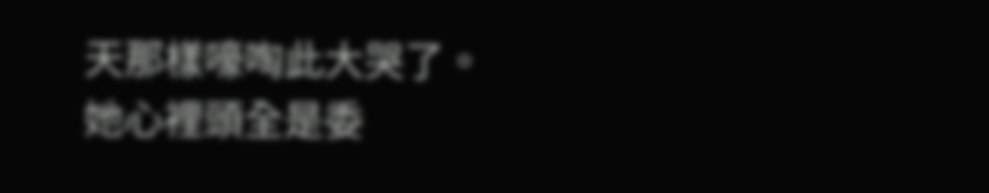天那樣嚎啕此大哭了。
她心裡頭全是委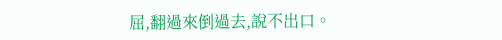屈,翻過來倒過去,說不出口。